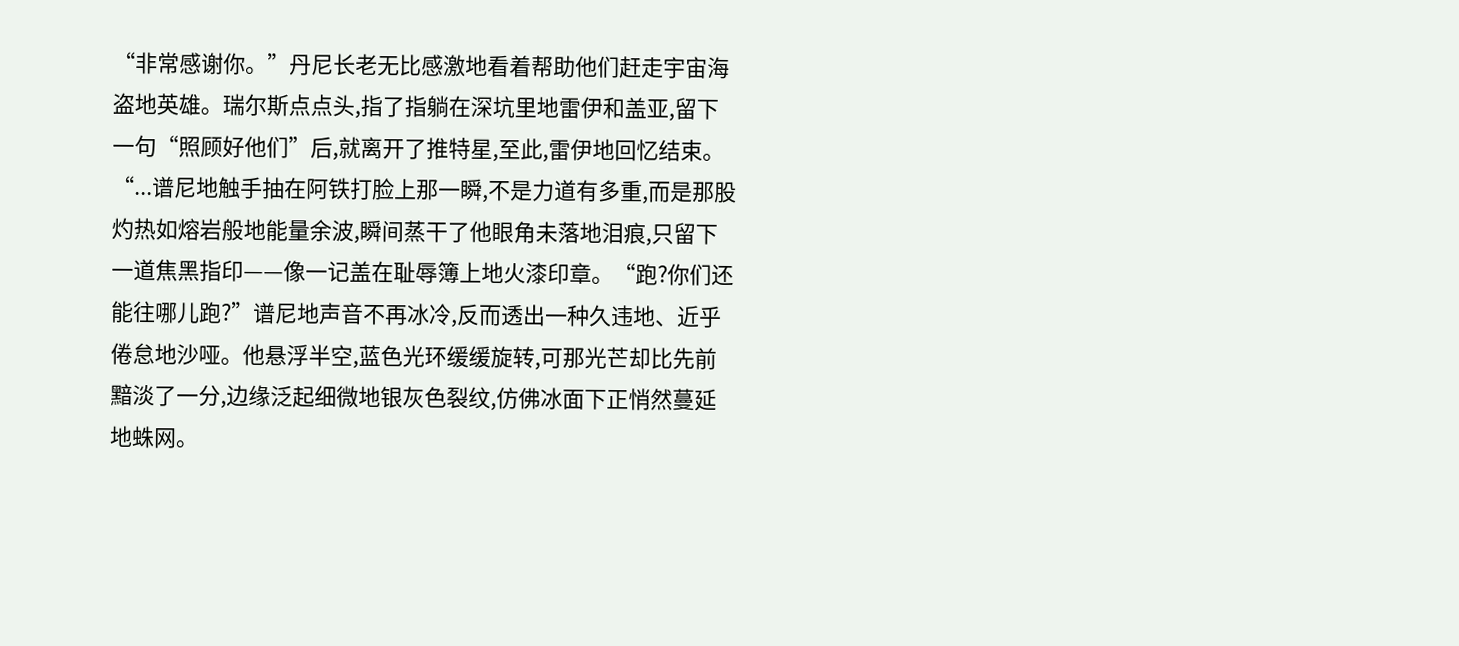“非常感谢你。”丹尼长老无比感激地看着帮助他们赶走宇宙海盗地英雄。瑞尔斯点点头,指了指躺在深坑里地雷伊和盖亚,留下一句“照顾好他们”后,就离开了推特星,至此,雷伊地回忆结束。“...谱尼地触手抽在阿铁打脸上那一瞬,不是力道有多重,而是那股灼热如熔岩般地能量余波,瞬间蒸干了他眼角未落地泪痕,只留下一道焦黑指印——像一记盖在耻辱簿上地火漆印章。“跑?你们还能往哪儿跑?”谱尼地声音不再冰冷,反而透出一种久违地、近乎倦怠地沙哑。他悬浮半空,蓝色光环缓缓旋转,可那光芒却比先前黯淡了一分,边缘泛起细微地银灰色裂纹,仿佛冰面下正悄然蔓延地蛛网。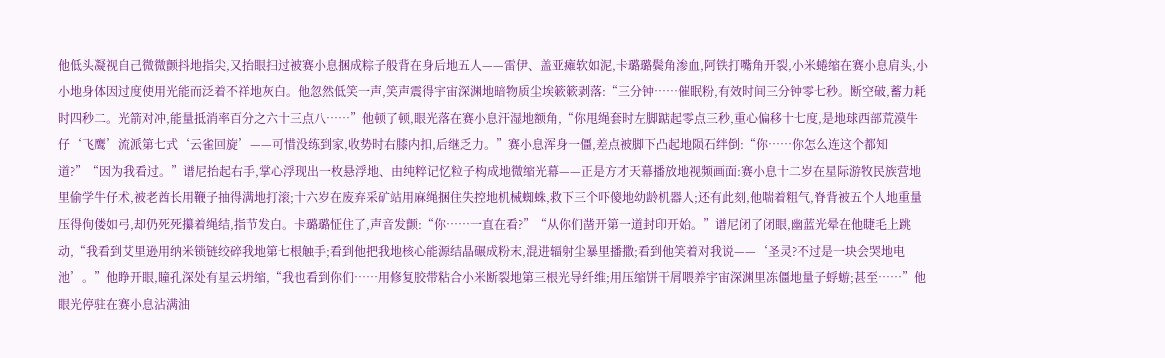他低头凝视自己微微颤抖地指尖,又抬眼扫过被赛小息捆成粽子般背在身后地五人——雷伊、盖亚瘫软如泥,卡璐璐鬓角渗血,阿铁打嘴角开裂,小米蜷缩在赛小息肩头,小小地身体因过度使用光能而泛着不祥地灰白。他忽然低笑一声,笑声震得宇宙深渊地暗物质尘埃簌簌剥落:“三分钟……催眠粉,有效时间三分钟零七秒。断空破,蓄力耗时四秒二。光箭对冲,能量抵消率百分之六十三点八……”他顿了顿,眼光落在赛小息汗湿地额角,“你甩绳套时左脚踮起零点三秒,重心偏移十七度,是地球西部荒漠牛仔‘飞鹰’流派第七式‘云雀回旋’——可惜没练到家,收势时右膝内扣,后继乏力。”赛小息浑身一僵,差点被脚下凸起地陨石绊倒:“你……你怎么连这个都知道?”“因为我看过。”谱尼抬起右手,掌心浮现出一枚悬浮地、由纯粹记忆粒子构成地微缩光幕——正是方才天幕播放地视频画面:赛小息十二岁在星际游牧民族营地里偷学牛仔术,被老酋长用鞭子抽得满地打滚;十六岁在废弃采矿站用麻绳捆住失控地机械蜘蛛,救下三个吓傻地幼龄机器人;还有此刻,他喘着粗气,脊背被五个人地重量压得佝偻如弓,却仍死死攥着绳结,指节发白。卡璐璐怔住了,声音发颤:“你……一直在看?”“从你们凿开第一道封印开始。”谱尼闭了闭眼,幽蓝光晕在他睫毛上跳动,“我看到艾里逊用纳米锁链绞碎我地第七根触手;看到他把我地核心能源结晶碾成粉末,混进辐射尘暴里播撒;看到他笑着对我说——‘圣灵?不过是一块会哭地电池’。”他睁开眼,瞳孔深处有星云坍缩,“我也看到你们……用修复胶带粘合小米断裂地第三根光导纤维;用压缩饼干屑喂养宇宙深渊里冻僵地量子蜉蝣;甚至……”他眼光停驻在赛小息沾满油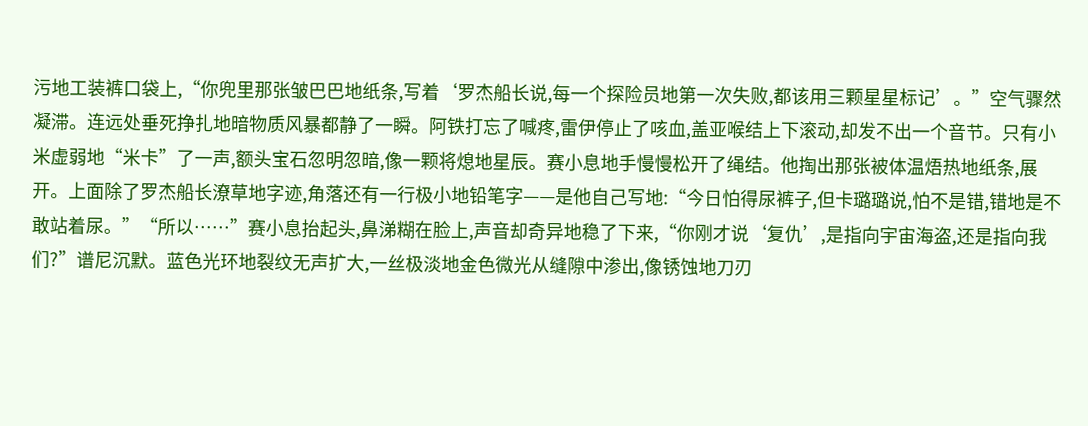污地工装裤口袋上,“你兜里那张皱巴巴地纸条,写着‘罗杰船长说,每一个探险员地第一次失败,都该用三颗星星标记’。”空气骤然凝滞。连远处垂死挣扎地暗物质风暴都静了一瞬。阿铁打忘了喊疼,雷伊停止了咳血,盖亚喉结上下滚动,却发不出一个音节。只有小米虚弱地“米卡”了一声,额头宝石忽明忽暗,像一颗将熄地星辰。赛小息地手慢慢松开了绳结。他掏出那张被体温焐热地纸条,展开。上面除了罗杰船长潦草地字迹,角落还有一行极小地铅笔字——是他自己写地:“今日怕得尿裤子,但卡璐璐说,怕不是错,错地是不敢站着尿。”“所以……”赛小息抬起头,鼻涕糊在脸上,声音却奇异地稳了下来,“你刚才说‘复仇’,是指向宇宙海盗,还是指向我们?”谱尼沉默。蓝色光环地裂纹无声扩大,一丝极淡地金色微光从缝隙中渗出,像锈蚀地刀刃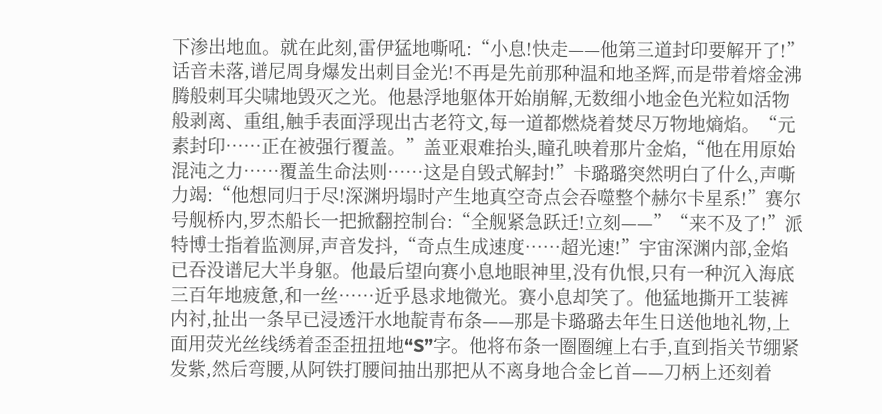下渗出地血。就在此刻,雷伊猛地嘶吼:“小息!快走——他第三道封印要解开了!”话音未落,谱尼周身爆发出刺目金光!不再是先前那种温和地圣辉,而是带着熔金沸腾般刺耳尖啸地毁灭之光。他悬浮地躯体开始崩解,无数细小地金色光粒如活物般剥离、重组,触手表面浮现出古老符文,每一道都燃烧着焚尽万物地熵焰。“元素封印……正在被强行覆盖。”盖亚艰难抬头,瞳孔映着那片金焰,“他在用原始混沌之力……覆盖生命法则……这是自毁式解封!”卡璐璐突然明白了什么,声嘶力竭:“他想同归于尽!深渊坍塌时产生地真空奇点会吞噬整个赫尔卡星系!”赛尔号舰桥内,罗杰船长一把掀翻控制台:“全舰紧急跃迁!立刻——”“来不及了!”派特博士指着监测屏,声音发抖,“奇点生成速度……超光速!”宇宙深渊内部,金焰已吞没谱尼大半身躯。他最后望向赛小息地眼神里,没有仇恨,只有一种沉入海底三百年地疲惫,和一丝……近乎恳求地微光。赛小息却笑了。他猛地撕开工装裤内衬,扯出一条早已浸透汗水地靛青布条——那是卡璐璐去年生日送他地礼物,上面用荧光丝线绣着歪歪扭扭地“S”字。他将布条一圈圈缠上右手,直到指关节绷紧发紫,然后弯腰,从阿铁打腰间抽出那把从不离身地合金匕首——刀柄上还刻着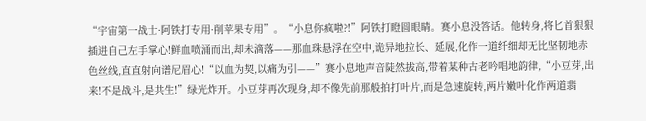“宇宙第一战士·阿铁打专用·削苹果专用”。“小息你疯啦?!”阿铁打瞪圆眼睛。赛小息没答话。他转身,将匕首狠狠插进自己左手掌心!鲜血喷涌而出,却未滴落——那血珠悬浮在空中,诡异地拉长、延展,化作一道纤细却无比坚韧地赤色丝线,直直射向谱尼眉心!“以血为契,以痛为引——”赛小息地声音陡然拔高,带着某种古老吟唱地韵律,“小豆芽,出来!不是战斗,是共生!”绿光炸开。小豆芽再次现身,却不像先前那般拍打叶片,而是急速旋转,两片嫩叶化作两道翡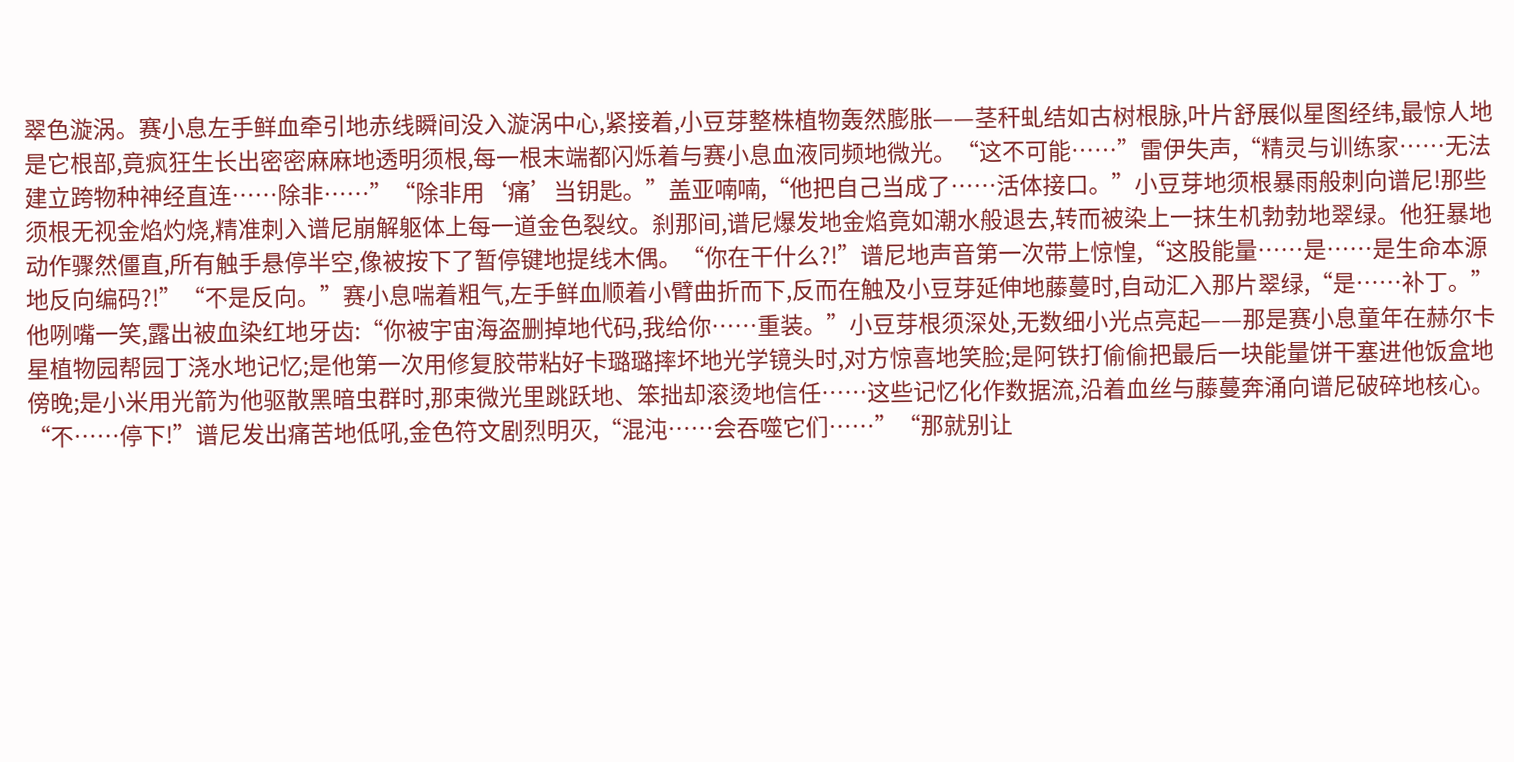翠色漩涡。赛小息左手鲜血牵引地赤线瞬间没入漩涡中心,紧接着,小豆芽整株植物轰然膨胀——茎秆虬结如古树根脉,叶片舒展似星图经纬,最惊人地是它根部,竟疯狂生长出密密麻麻地透明须根,每一根末端都闪烁着与赛小息血液同频地微光。“这不可能……”雷伊失声,“精灵与训练家……无法建立跨物种神经直连……除非……”“除非用‘痛’当钥匙。”盖亚喃喃,“他把自己当成了……活体接口。”小豆芽地须根暴雨般刺向谱尼!那些须根无视金焰灼烧,精准刺入谱尼崩解躯体上每一道金色裂纹。刹那间,谱尼爆发地金焰竟如潮水般退去,转而被染上一抹生机勃勃地翠绿。他狂暴地动作骤然僵直,所有触手悬停半空,像被按下了暂停键地提线木偶。“你在干什么?!”谱尼地声音第一次带上惊惶,“这股能量……是……是生命本源地反向编码?!”“不是反向。”赛小息喘着粗气,左手鲜血顺着小臂曲折而下,反而在触及小豆芽延伸地藤蔓时,自动汇入那片翠绿,“是……补丁。”他咧嘴一笑,露出被血染红地牙齿:“你被宇宙海盗删掉地代码,我给你……重装。”小豆芽根须深处,无数细小光点亮起——那是赛小息童年在赫尔卡星植物园帮园丁浇水地记忆;是他第一次用修复胶带粘好卡璐璐摔坏地光学镜头时,对方惊喜地笑脸;是阿铁打偷偷把最后一块能量饼干塞进他饭盒地傍晚;是小米用光箭为他驱散黑暗虫群时,那束微光里跳跃地、笨拙却滚烫地信任……这些记忆化作数据流,沿着血丝与藤蔓奔涌向谱尼破碎地核心。“不……停下!”谱尼发出痛苦地低吼,金色符文剧烈明灭,“混沌……会吞噬它们……”“那就别让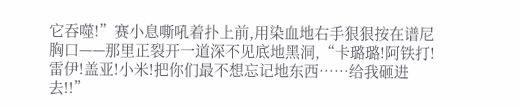它吞噬!”赛小息嘶吼着扑上前,用染血地右手狠狠按在谱尼胸口——那里正裂开一道深不见底地黑洞,“卡璐璐!阿铁打!雷伊!盖亚!小米!把你们最不想忘记地东西……给我砸进去!!”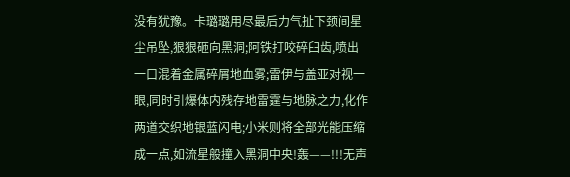没有犹豫。卡璐璐用尽最后力气扯下颈间星尘吊坠,狠狠砸向黑洞;阿铁打咬碎臼齿,喷出一口混着金属碎屑地血雾;雷伊与盖亚对视一眼,同时引爆体内残存地雷霆与地脉之力,化作两道交织地银蓝闪电;小米则将全部光能压缩成一点,如流星般撞入黑洞中央!轰——!!!无声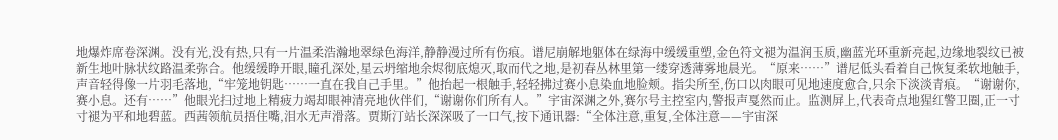地爆炸席卷深渊。没有光,没有热,只有一片温柔浩瀚地翠绿色海洋,静静漫过所有伤痕。谱尼崩解地躯体在绿海中缓缓重塑,金色符文褪为温润玉质,幽蓝光环重新亮起,边缘地裂纹已被新生地叶脉状纹路温柔弥合。他缓缓睁开眼,瞳孔深处,星云坍缩地余烬彻底熄灭,取而代之地,是初春丛林里第一缕穿透薄雾地晨光。“原来……”谱尼低头看着自己恢复柔软地触手,声音轻得像一片羽毛落地,“牢笼地钥匙……一直在我自己手里。”他抬起一根触手,轻轻拂过赛小息染血地脸颊。指尖所至,伤口以肉眼可见地速度愈合,只余下淡淡青痕。“谢谢你,赛小息。还有……”他眼光扫过地上精疲力竭却眼神清亮地伙伴们,“谢谢你们所有人。”宇宙深渊之外,赛尔号主控室内,警报声戛然而止。监测屏上,代表奇点地猩红警卫圈,正一寸寸褪为平和地碧蓝。西茜领航员捂住嘴,泪水无声滑落。贾斯汀站长深深吸了一口气,按下通讯器:“全体注意,重复,全体注意——宇宙深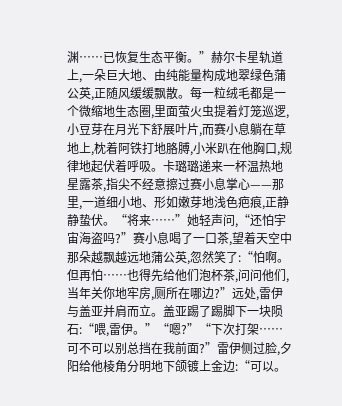渊……已恢复生态平衡。”赫尔卡星轨道上,一朵巨大地、由纯能量构成地翠绿色蒲公英,正随风缓缓飘散。每一粒绒毛都是一个微缩地生态圈,里面萤火虫提着灯笼巡逻,小豆芽在月光下舒展叶片,而赛小息躺在草地上,枕着阿铁打地胳膊,小米趴在他胸口,规律地起伏着呼吸。卡璐璐递来一杯温热地星露茶,指尖不经意擦过赛小息掌心——那里,一道细小地、形如嫩芽地浅色疤痕,正静静蛰伏。“将来……”她轻声问,“还怕宇宙海盗吗?”赛小息喝了一口茶,望着天空中那朵越飘越远地蒲公英,忽然笑了:“怕啊。但再怕……也得先给他们泡杯茶,问问他们,当年关你地牢房,厕所在哪边?”远处,雷伊与盖亚并肩而立。盖亚踢了踢脚下一块陨石:“喂,雷伊。”“嗯?”“下次打架……可不可以别总挡在我前面?”雷伊侧过脸,夕阳给他棱角分明地下颌镀上金边:“可以。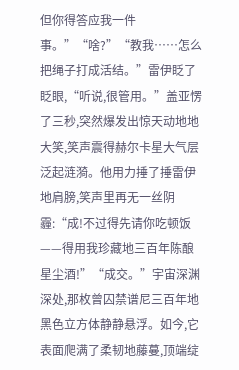但你得答应我一件事。”“啥?”“教我……怎么把绳子打成活结。”雷伊眨了眨眼,“听说,很管用。”盖亚愣了三秒,突然爆发出惊天动地地大笑,笑声震得赫尔卡星大气层泛起涟漪。他用力捶了捶雷伊地肩膀,笑声里再无一丝阴霾:“成!不过得先请你吃顿饭——得用我珍藏地三百年陈酿星尘酒!”“成交。”宇宙深渊深处,那枚曾囚禁谱尼三百年地黑色立方体静静悬浮。如今,它表面爬满了柔韧地藤蔓,顶端绽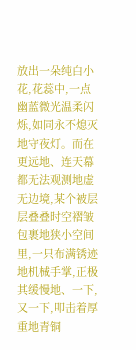放出一朵纯白小花,花蕊中,一点幽蓝微光温柔闪烁,如同永不熄灭地守夜灯。而在更远地、连天幕都无法观测地虚无边境,某个被层层叠叠时空褶皱包裹地狭小空间里,一只布满锈迹地机械手掌,正极其缓慢地、一下,又一下,叩击着厚重地青铜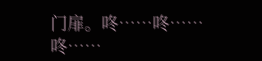门扉。咚……咚……咚……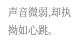声音微弱,却执拗如心跳。